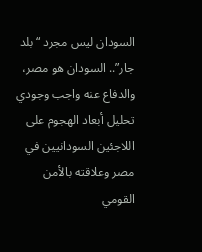السودان ليس مجرد “بلد جار”.. السودان هو مصر، والدفاع عنه واجب وجودي
تحليل أبعاد الهجوم على اللاجئين السودانيين في مصر وعلاقته بالأمن القومي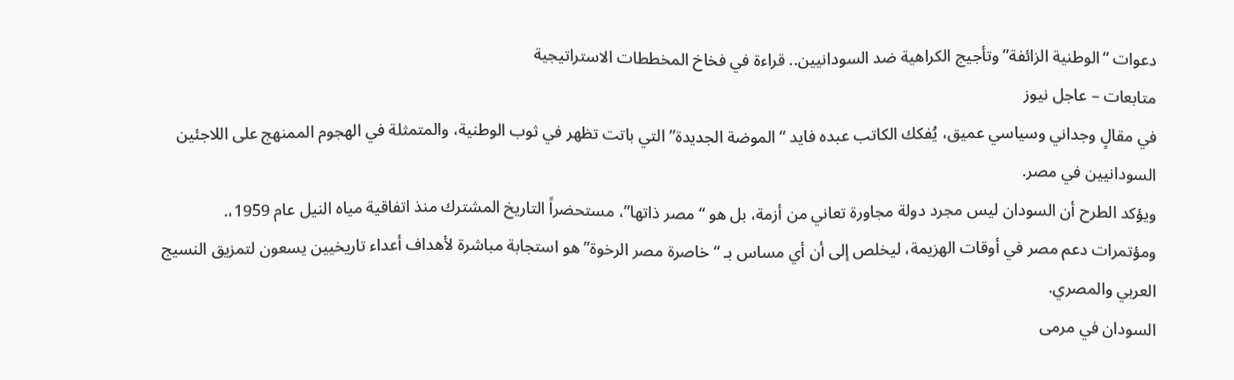دعوات “الوطنية الزائفة” وتأجيج الكراهية ضد السودانيين.. قراءة في فخاخ المخططات الاستراتيجية
متابعات – عاجل نيوز
في مقالٍ وجداني وسياسي عميق، يُفكك الكاتب عبده فايد “الموضة الجديدة” التي باتت تظهر في ثوب الوطنية، والمتمثلة في الهجوم الممنهج على اللاجئين السودانيين في مصر.
ويؤكد الطرح أن السودان ليس مجرد دولة مجاورة تعاني من أزمة، بل هو “مصر ذاتها”، مستحضراً التاريخ المشترك منذ اتفاقية مياه النيل عام 1959،.
ومؤتمرات دعم مصر في أوقات الهزيمة، ليخلص إلى أن أي مساس بـ “خاصرة مصر الرخوة” هو استجابة مباشرة لأهداف أعداء تاريخيين يسعون لتمزيق النسيج العربي والمصري.
السودان في مرمى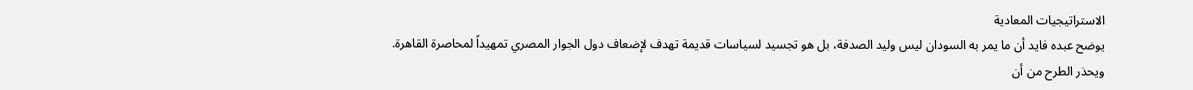الاستراتيجيات المعادية
يوضح عبده فايد أن ما يمر به السودان ليس وليد الصدفة، بل هو تجسيد لسياسات قديمة تهدف لإضعاف دول الجوار المصري تمهيداً لمحاصرة القاهرة.
ويحذر الطرح من أن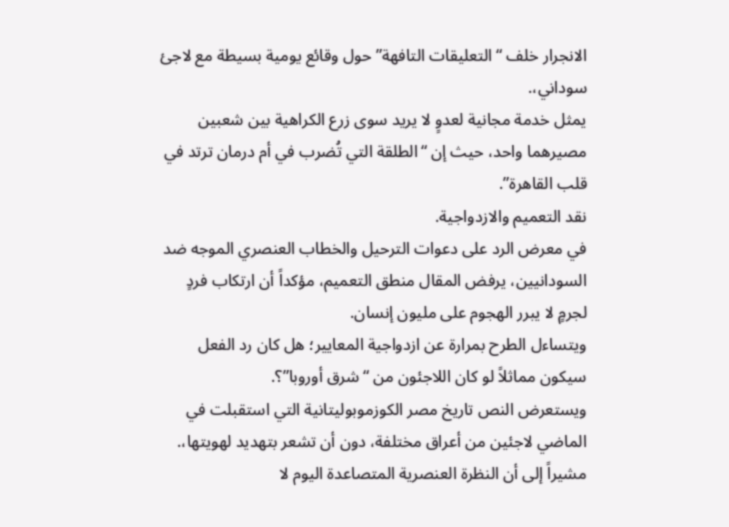الانجرار خلف “التعليقات التافهة” حول وقائع يومية بسيطة مع لاجئ سوداني،.
يمثل خدمة مجانية لعدوٍ لا يريد سوى زرع الكراهية بين شعبين مصيرهما واحد، حيث إن “الطلقة التي تُضرب في أم درمان ترتد في قلب القاهرة”.
نقد التعميم والازدواجية.
في معرض الرد على دعوات الترحيل والخطاب العنصري الموجه ضد السودانيين، يرفض المقال منطق التعميم، مؤكداً أن ارتكاب فردٍ لجرمٍ لا يبرر الهجوم على مليون إنسان.
ويتساءل الطرح بمرارة عن ازدواجية المعايير؛ هل كان رد الفعل سيكون مماثلاً لو كان اللاجئون من “شرق أوروبا”؟.
ويستعرض النص تاريخ مصر الكوزموبوليتانية التي استقبلت في الماضي لاجئين من أعراق مختلفة، دون أن تشعر بتهديد لهويتها،.
مشيراً إلى أن النظرة العنصرية المتصاعدة اليوم لا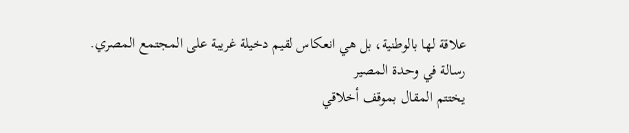علاقة لها بالوطنية، بل هي انعكاس لقيم دخيلة غريبة على المجتمع المصري.
رسالة في وحدة المصير
يختتم المقال بموقف أخلاقي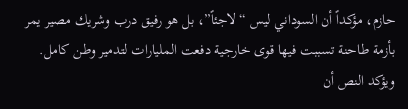حازم، مؤكداً أن السوداني ليس “لاجئاً”، بل هو رفيق درب وشريك مصير يمر بأزمة طاحنة تسببت فيها قوى خارجية دفعت المليارات لتدمير وطن كامل.
ويؤكد النص أن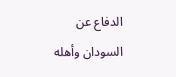الدفاع عن السودان وأهله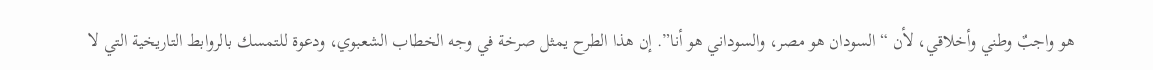هو واجبٌ وطني وأخلاقي، لأن “السودان هو مصر، والسوداني هو أنا”. إن هذا الطرح يمثل صرخة في وجه الخطاب الشعبوي، ودعوة للتمسك بالروابط التاريخية التي لا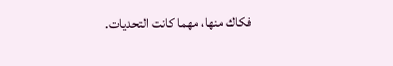فكاك منها، مهما كانت التحديات.